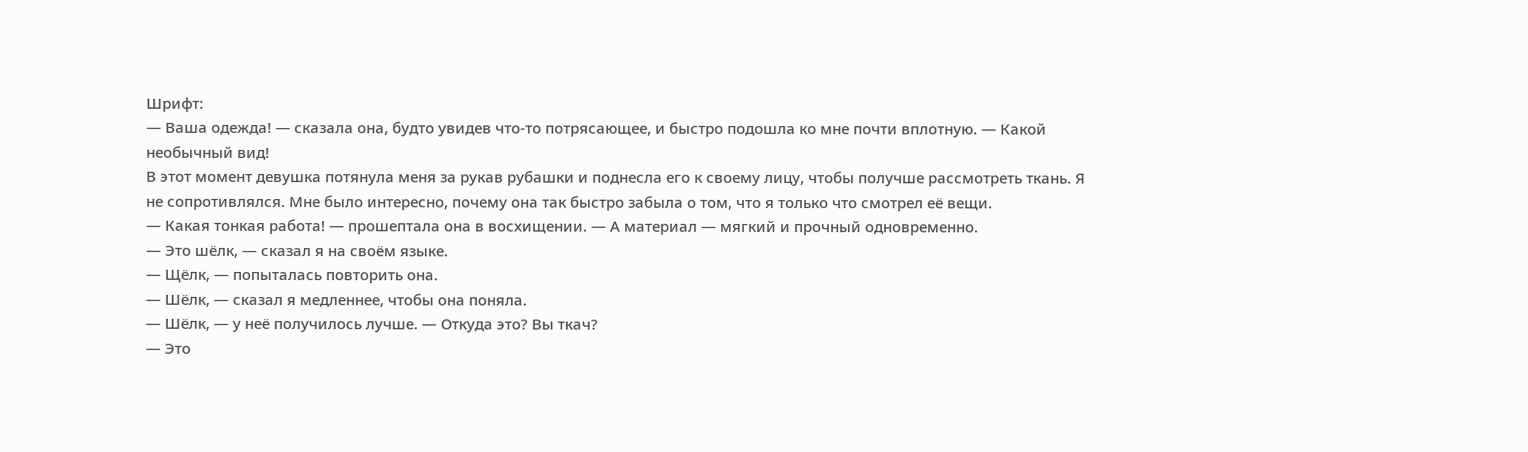Шрифт:
— Ваша одежда! — сказала она, будто увидев что-то потрясающее, и быстро подошла ко мне почти вплотную. — Какой необычный вид!
В этот момент девушка потянула меня за рукав рубашки и поднесла его к своему лицу, чтобы получше рассмотреть ткань. Я не сопротивлялся. Мне было интересно, почему она так быстро забыла о том, что я только что смотрел её вещи.
— Какая тонкая работа! — прошептала она в восхищении. — А материал — мягкий и прочный одновременно.
— Это шёлк, — сказал я на своём языке.
— Щёлк, — попыталась повторить она.
— Шёлк, — сказал я медленнее, чтобы она поняла.
— Шёлк, — у неё получилось лучше. — Откуда это? Вы ткач?
— Это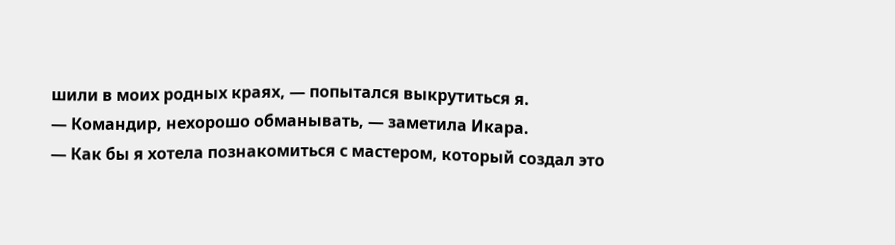шили в моих родных краях, — попытался выкрутиться я.
— Командир, нехорошо обманывать, — заметила Икара.
— Как бы я хотела познакомиться с мастером, который создал это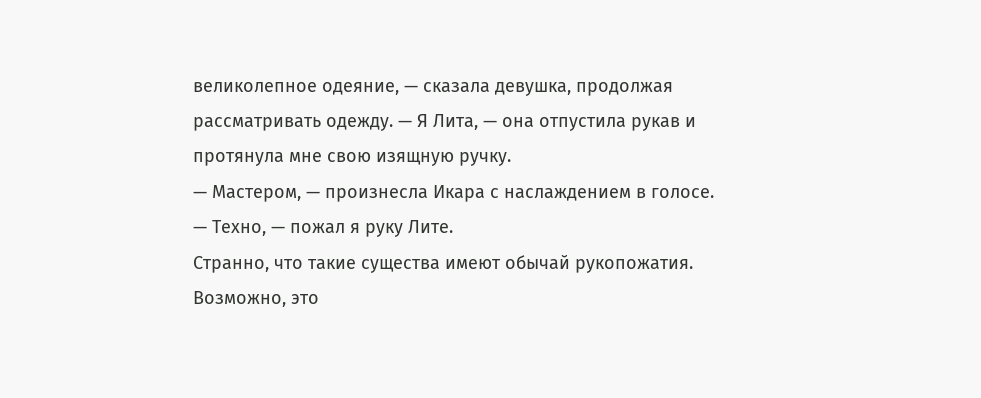великолепное одеяние, — сказала девушка, продолжая рассматривать одежду. — Я Лита, — она отпустила рукав и протянула мне свою изящную ручку.
— Мастером, — произнесла Икара с наслаждением в голосе.
— Техно, — пожал я руку Лите.
Странно, что такие существа имеют обычай рукопожатия. Возможно, это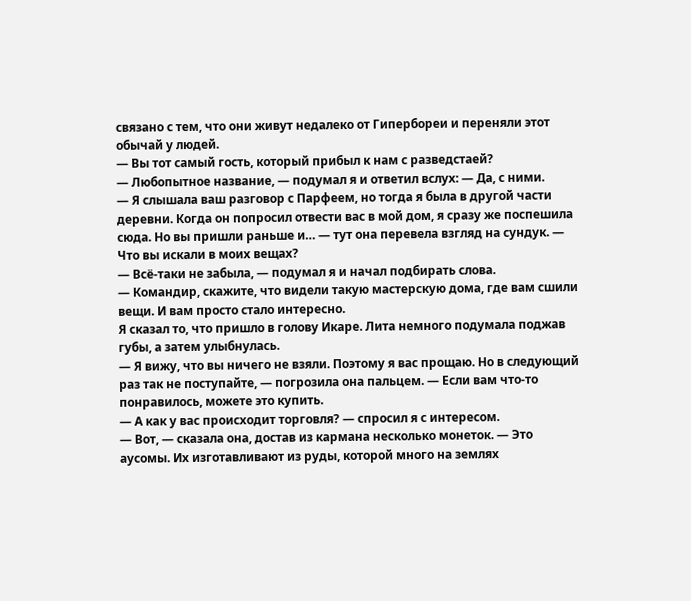связано с тем, что они живут недалеко от Гипербореи и переняли этот обычай у людей.
— Вы тот самый гость, который прибыл к нам с разведстаей?
— Любопытное название, — подумал я и ответил вслух: — Да, с ними.
— Я слышала ваш разговор с Парфеем, но тогда я была в другой части деревни. Когда он попросил отвести вас в мой дом, я сразу же поспешила сюда. Но вы пришли раньше и… — тут она перевела взгляд на сундук. — Что вы искали в моих вещах?
— Всё-таки не забыла, — подумал я и начал подбирать слова.
— Командир, скажите, что видели такую мастерскую дома, где вам сшили вещи. И вам просто стало интересно.
Я сказал то, что пришло в голову Икаре. Лита немного подумала поджав губы, а затем улыбнулась.
— Я вижу, что вы ничего не взяли. Поэтому я вас прощаю. Но в следующий раз так не поступайте, — погрозила она пальцем. — Если вам что-то понравилось, можете это купить.
— А как у вас происходит торговля? — спросил я с интересом.
— Вот, — сказала она, достав из кармана несколько монеток. — Это аусомы. Их изготавливают из руды, которой много на землях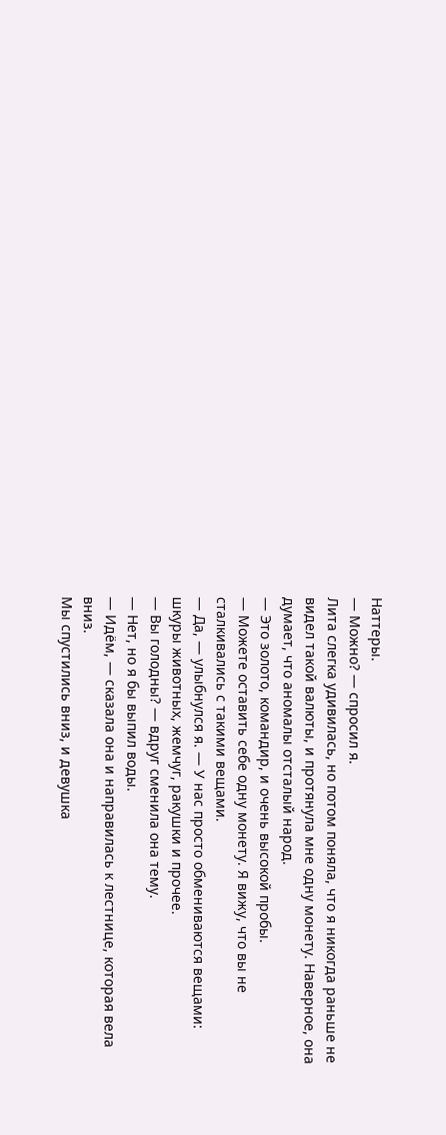Наттеры.
— Можно? — спросил я.
Лита слегка удивилась, но потом поняла, что я никогда раньше не видел такой валюты, и протянула мне одну монету. Наверное, она думает, что аномалы отсталый народ.
— Это золото, командир, и очень высокой пробы.
— Можете оставить себе одну монету. Я вижу, что вы не сталкивались с такими вещами.
— Да, — улыбнулся я. — У нас просто обмениваются вещами: шкуры животных, жемчуг, ракушки и прочее.
— Вы голодны? — вдруг сменила она тему.
— Нет, но я бы выпил воды.
— Идём, — сказала она и направилась к лестнице, которая вела вниз.
Мы спустились вниз, и девушка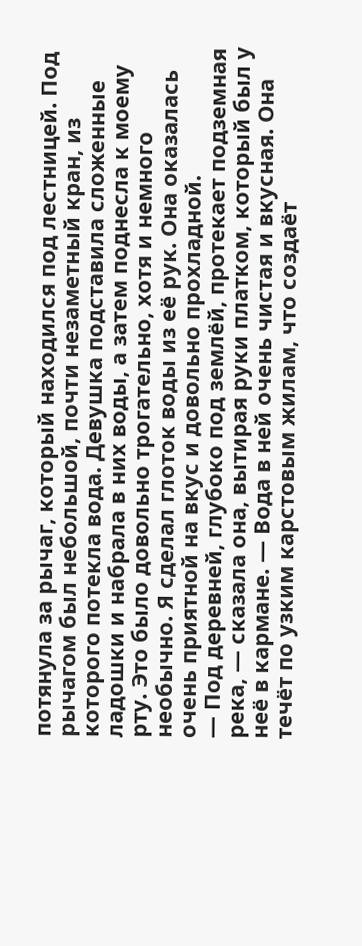потянула за рычаг, который находился под лестницей. Под рычагом был небольшой, почти незаметный кран, из которого потекла вода. Девушка подставила сложенные ладошки и набрала в них воды, а затем поднесла к моему рту. Это было довольно трогательно, хотя и немного необычно. Я сделал глоток воды из её рук. Она оказалась очень приятной на вкус и довольно прохладной.
— Под деревней, глубоко под землёй, протекает подземная река, — сказала она, вытирая руки платком, который был у неё в кармане. — Вода в ней очень чистая и вкусная. Она течёт по узким карстовым жилам, что создаёт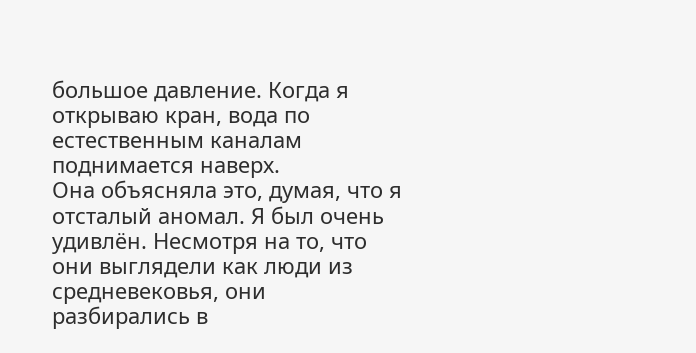большое давление. Когда я открываю кран, вода по естественным каналам поднимается наверх.
Она объясняла это, думая, что я отсталый аномал. Я был очень удивлён. Несмотря на то, что они выглядели как люди из средневековья, они разбирались в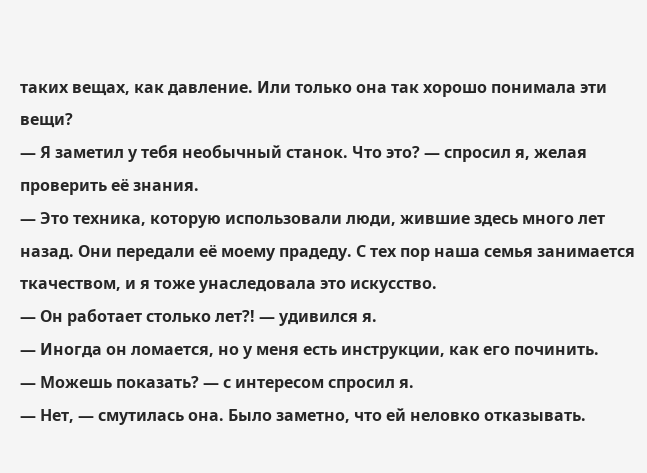таких вещах, как давление. Или только она так хорошо понимала эти вещи?
— Я заметил у тебя необычный станок. Что это? — спросил я, желая проверить её знания.
— Это техника, которую использовали люди, жившие здесь много лет назад. Они передали её моему прадеду. С тех пор наша семья занимается ткачеством, и я тоже унаследовала это искусство.
— Он работает столько лет?! — удивился я.
— Иногда он ломается, но у меня есть инструкции, как его починить.
— Можешь показать? — с интересом спросил я.
— Нет, — смутилась она. Было заметно, что ей неловко отказывать.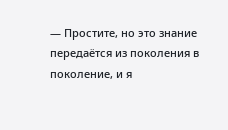— Простите, но это знание передаётся из поколения в поколение, и я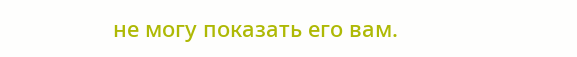не могу показать его вам.